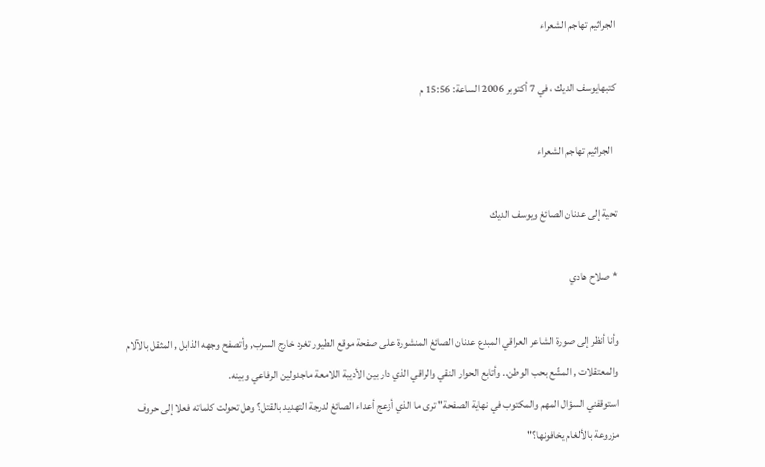الجراثيم تهاجم الشعراء

كتبهايوسف الديك ، في 7 أكتوبر 2006 الساعة: 15:56 م

  الجراثيم تهاجم الشعراء

تحية إلى عدنان الصائغ ويوسف الديك

* صلاح هادي

وأنا أنظر إلى صورة الشاعر العراقي المبدع عدنان الصائغ المنشورة على صفحة موقع الطيور تغرد خارج السرب, وأتصفح وجهه الذابل , المثقل بالآلام والمعتقلات , المشّع بحب الوطن.. وأتابع الحوار النقي والراقي الذي دار بين الأديبة اللامعة ماجدولين الرفاعي وبينه.
استوقفني السؤال المهم والمكتوب في نهاية الصفحة" ترى ما الذي أزعج أعداء الصائغ لدرجة التهديد بالقتل؟ وهل تحولت كلماته فعلا إلى حروف مزروعة بالألغام يخافونها؟"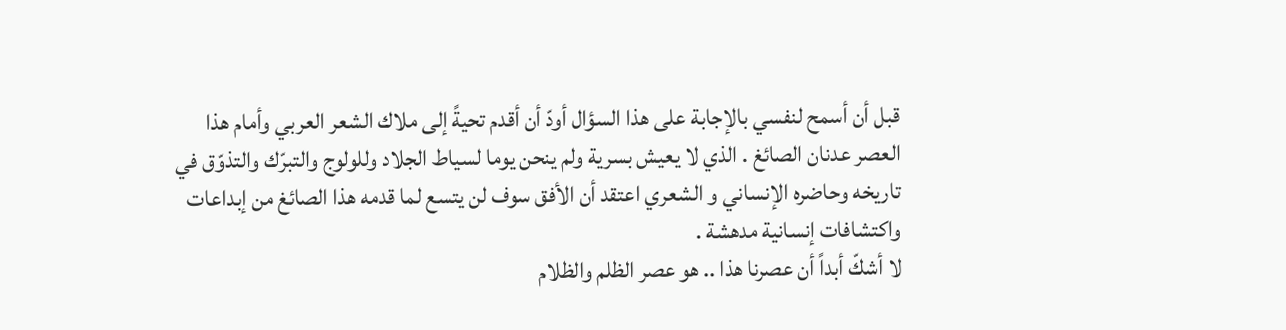قبل أن أسمح لنفسي بالإجابة على هذا السؤال أودّ أن أقدم تحيةً إلى ملاك الشعر العربي وأمام هذا العصر عدنان الصائغ . الذي لا يعيش بسرية ولم ينحن يوما لسياط الجلاد وللولوج والتبرّك والتذوّق في تاريخه وحاضره الإنساني و الشعري اعتقد أن الأفق سوف لن يتسع لما قدمه هذا الصائغ من إبداعات واكتشافات إنسانية مدهشة .
لا أشكّ أبداً أن عصرنا هذا .. هو عصر الظلم والظلام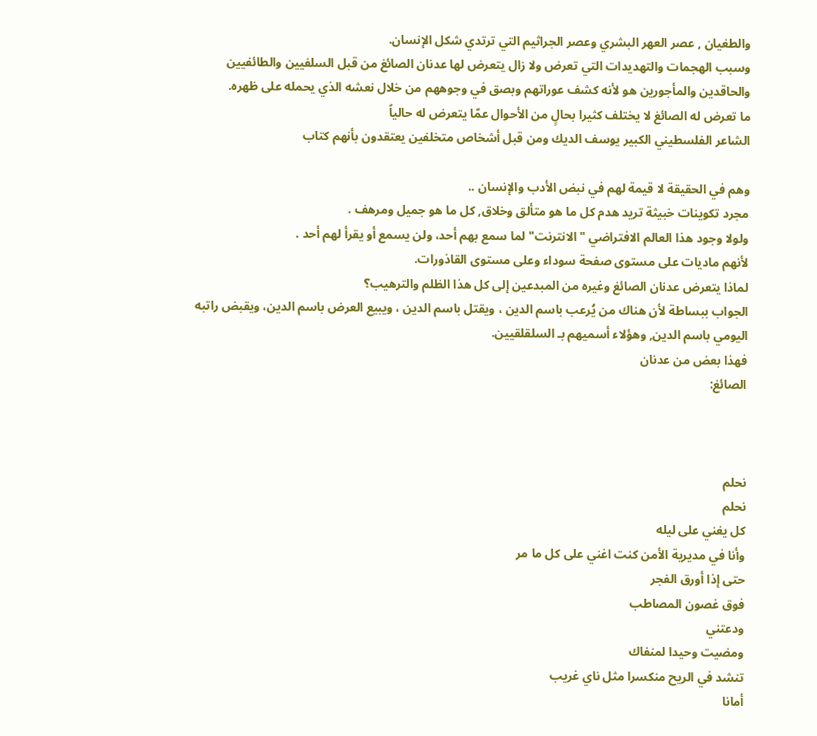والطغيان , عصر العهر البشري وعصر الجراثيم التي ترتدي شكل الإنسان.
وسبب الهجمات والتهديدات التي تعرض ولا زال يتعرض لها عدنان الصائغ من قبل السلفيين والطائفيين والحاقدين والمأجورين هو لأنه كشف عوراتهم وبصق في وجوههم من خلال نعشه الذي يحمله على ظهره.
ما تعرض له الصائغ لا يختلف كثيرا بحالٍ من الأحوال عمّا يتعرض له حالياً
الشاعر الفلسطيني الكبير يوسف الديك ومن قبل أشخاص متخلفين يعتقدون بأنهم كتاب

وهم في الحقيقة لا قيمة لهم في نبض الأدب والإنسان ..
مجرد تكوينات خبيثة تريد هدم كل ما هو متألق وخلاق, كل ما هو جميل ومرهف .
ولولا وجود هذا العالم الافتراضي " الانترنت" لما سمع بهم أحد، ولن يسمع أو يقرأ لهم أحد .
لأنهم ماديات على مستوى صفحة سوداء وعلى مستوى القاذورات.
لماذا يتعرض عدنان الصائغ وغيره من المبدعين إلى كل هذا الظلم والترهيب؟
الجواب ببساطة لأن هناك من يُرعب باسم الدين ، ويقتل باسم الدين ، ويبيع العرض باسم الدين، ويقبض راتبه اليومي باسم الدين, وهؤلاء أسميهم بـ السلقلقيين.
فهذا بعض من عدنان
الصائغ:



نحلم
نحلم
كل يغني على ليله
وأنا في مديرية الأمن كنت اغني على كل ما مر
حتى إذا أورق الفجر
فوق غصون المصاطب
ودعتني
ومضيت وحيدا لمنفاك
تنشد في الريح منكسرا مثل ناي غريب
أمانا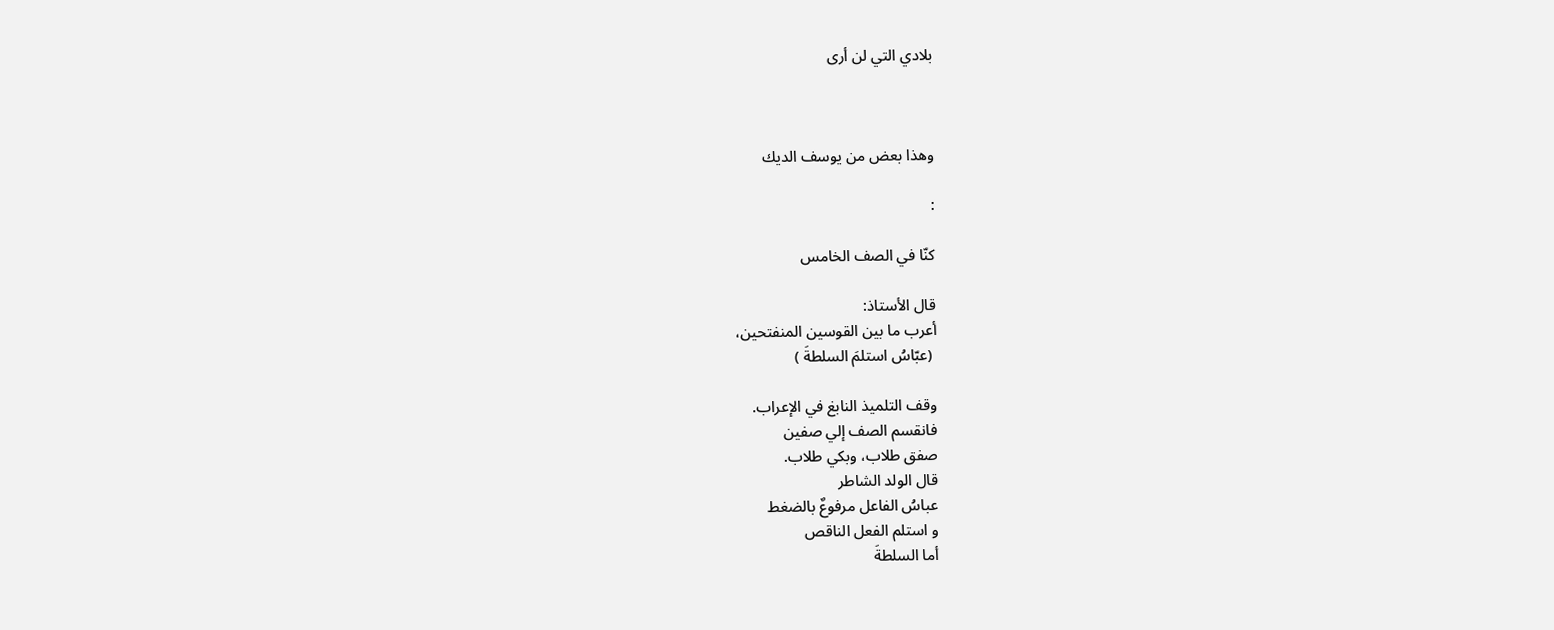بلادي التي لن أرى



وهذا بعض من يوسف الديك

:

كنّا في الصف الخامس

قال الأستاذ:
أعرب ما بين القوسين المنفتحين،
 (عبّاسُ استلمَ السلطةَ )

وقف التلميذ النابغ في الإعراب.
فانقسم الصف إلي صفين
صفق طلاب، وبكي طلاب.
قال الولد الشاطر
عباسُ الفاعل مرفوعٌ بالضغط
و استلم الفعل الناقص
أما السلطةَ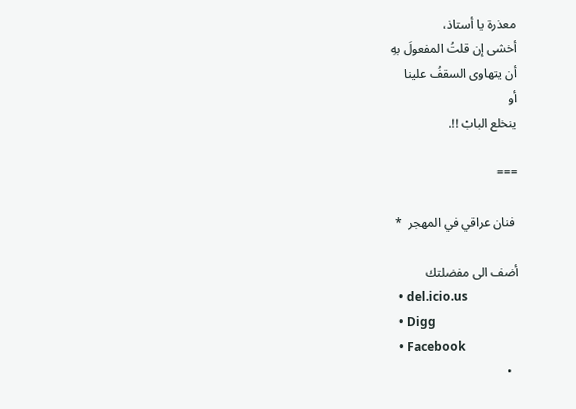معذرة يا أستاذ،
أخشى إن قلتُ المفعولَ بهِ
أن يتهاوى السقفُ علينا
أو
ينخلع البابْ !!.

===

 فنان عراقي في المهجر  *

أضف الى مفضلتك
  • del.icio.us
  • Digg
  • Facebook
  •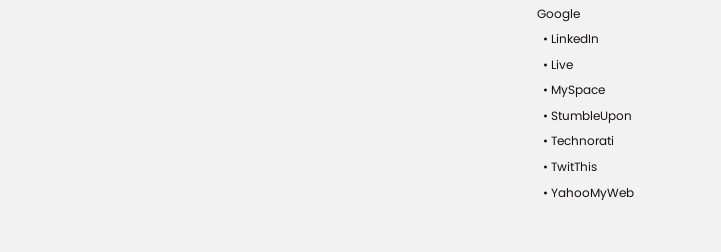Google
  • LinkedIn
  • Live
  • MySpace
  • StumbleUpon
  • Technorati
  • TwitThis
  • YahooMyWeb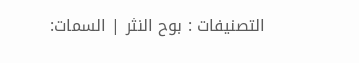التصنيفات : بوح النثر | السمات: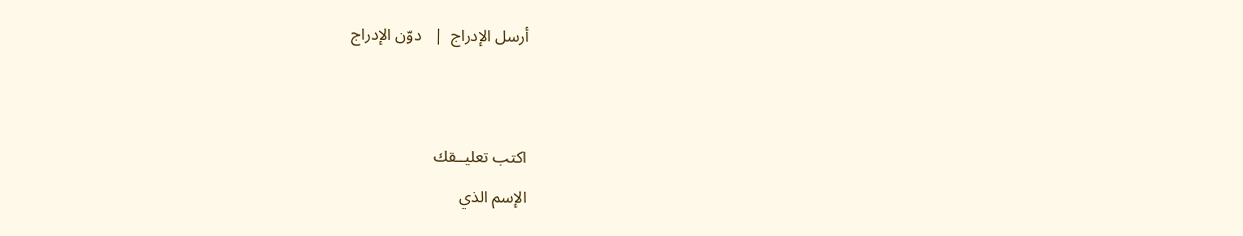أرسل الإدراج  |   دوّن الإدراج


اكتب تعليــقك
الإسم الذي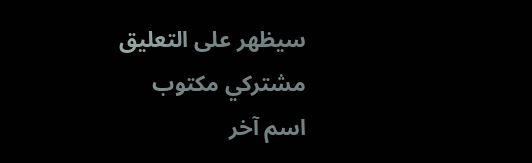سيظهر على التعليق
مشتركي مكتوب
اسم آخر